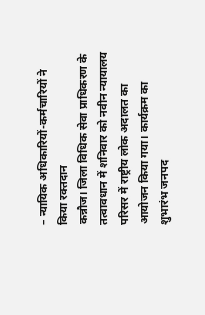– न्यायिक अधिकारियों-कर्मचारियों ने किया रक्तदान
कन्नौज। जिला विधिक सेवा प्राधिकरण के तत्वावधान में शनिवार को नवीन न्यायालय परिसर में राष्ट्रीय लोक अदालत का आयोजन किया गया। कार्यक्रम का शुभारंभ जनपद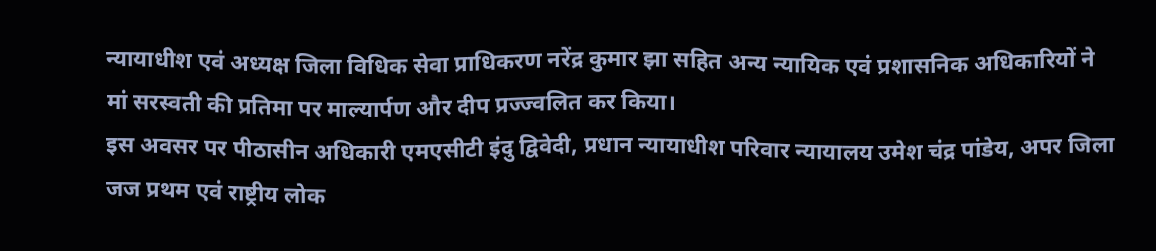न्यायाधीश एवं अध्यक्ष जिला विधिक सेवा प्राधिकरण नरेंद्र कुमार झा सहित अन्य न्यायिक एवं प्रशासनिक अधिकारियों ने मां सरस्वती की प्रतिमा पर माल्यार्पण और दीप प्रज्ज्वलित कर किया।
इस अवसर पर पीठासीन अधिकारी एमएसीटी इंदु द्विवेदी, प्रधान न्यायाधीश परिवार न्यायालय उमेश चंद्र पांडेय, अपर जिला जज प्रथम एवं राष्ट्रीय लोक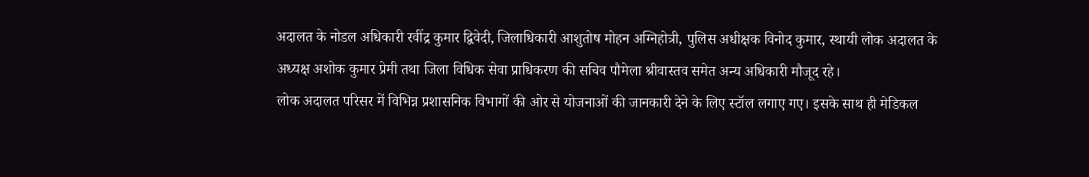अदालत के नोडल अधिकारी रवींद्र कुमार द्विवेदी, जिलाधिकारी आशुतोष मोहन अग्निहोत्री, पुलिस अधीक्षक विनोद कुमार, स्थायी लोक अदालत के अध्यक्ष अशोक कुमार प्रेमी तथा जिला विधिक सेवा प्राधिकरण की सचिव पौमेला श्रीवास्तव समेत अन्य अधिकारी मौजूद रहे।
लोक अदालत परिसर में विभिन्न प्रशासनिक विभागों की ओर से योजनाओं की जानकारी देने के लिए स्टॉल लगाए गए। इसके साथ ही मेडिकल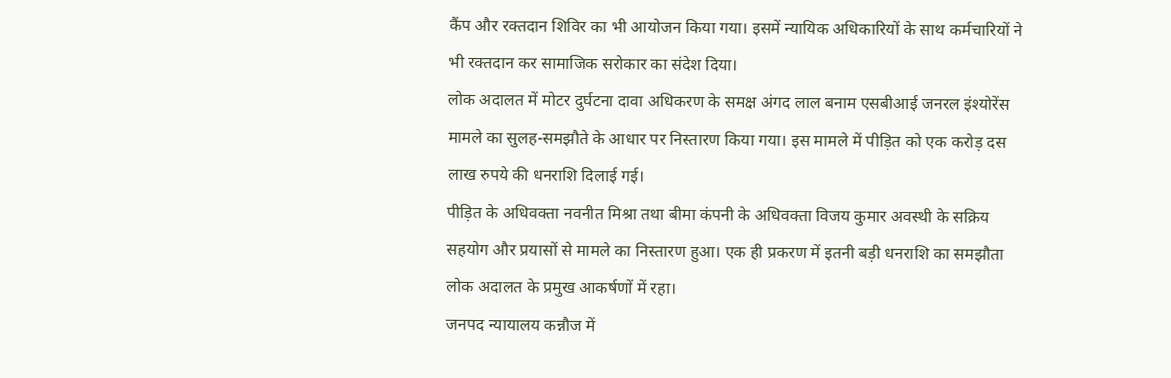कैंप और रक्तदान शिविर का भी आयोजन किया गया। इसमें न्यायिक अधिकारियों के साथ कर्मचारियों ने भी रक्तदान कर सामाजिक सरोकार का संदेश दिया।
लोक अदालत में मोटर दुर्घटना दावा अधिकरण के समक्ष अंगद लाल बनाम एसबीआई जनरल इंश्योरेंस मामले का सुलह-समझौते के आधार पर निस्तारण किया गया। इस मामले में पीड़ित को एक करोड़ दस लाख रुपये की धनराशि दिलाई गई।
पीड़ित के अधिवक्ता नवनीत मिश्रा तथा बीमा कंपनी के अधिवक्ता विजय कुमार अवस्थी के सक्रिय सहयोग और प्रयासों से मामले का निस्तारण हुआ। एक ही प्रकरण में इतनी बड़ी धनराशि का समझौता लोक अदालत के प्रमुख आकर्षणों में रहा।
जनपद न्यायालय कन्नौज में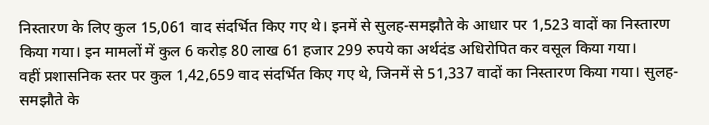निस्तारण के लिए कुल 15,061 वाद संदर्भित किए गए थे। इनमें से सुलह-समझौते के आधार पर 1,523 वादों का निस्तारण किया गया। इन मामलों में कुल 6 करोड़ 80 लाख 61 हजार 299 रुपये का अर्थदंड अधिरोपित कर वसूल किया गया।
वहीं प्रशासनिक स्तर पर कुल 1,42,659 वाद संदर्भित किए गए थे, जिनमें से 51,337 वादों का निस्तारण किया गया। सुलह-समझौते के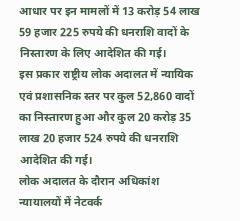आधार पर इन मामलों में 13 करोड़ 54 लाख 59 हजार 225 रुपये की धनराशि वादों के निस्तारण के लिए आदेशित की गई।
इस प्रकार राष्ट्रीय लोक अदालत में न्यायिक एवं प्रशासनिक स्तर पर कुल 52,860 वादों का निस्तारण हुआ और कुल 20 करोड़ 35 लाख 20 हजार 524 रुपये की धनराशि आदेशित की गई।
लोक अदालत के दौरान अधिकांश न्यायालयों में नेटवर्क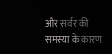और सर्वर की समस्या के कारण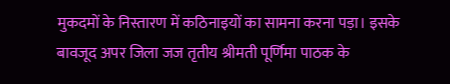मुकदमों के निस्तारण में कठिनाइयों का सामना करना पड़ा। इसके बावजूद अपर जिला जज तृतीय श्रीमती पूर्णिमा पाठक के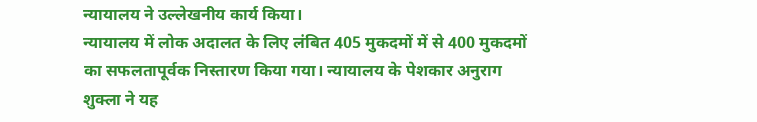न्यायालय ने उल्लेखनीय कार्य किया।
न्यायालय में लोक अदालत के लिए लंबित 405 मुकदमों में से 400 मुकदमों का सफलतापूर्वक निस्तारण किया गया। न्यायालय के पेशकार अनुराग शुक्ला ने यह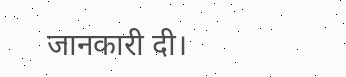जानकारी दी।